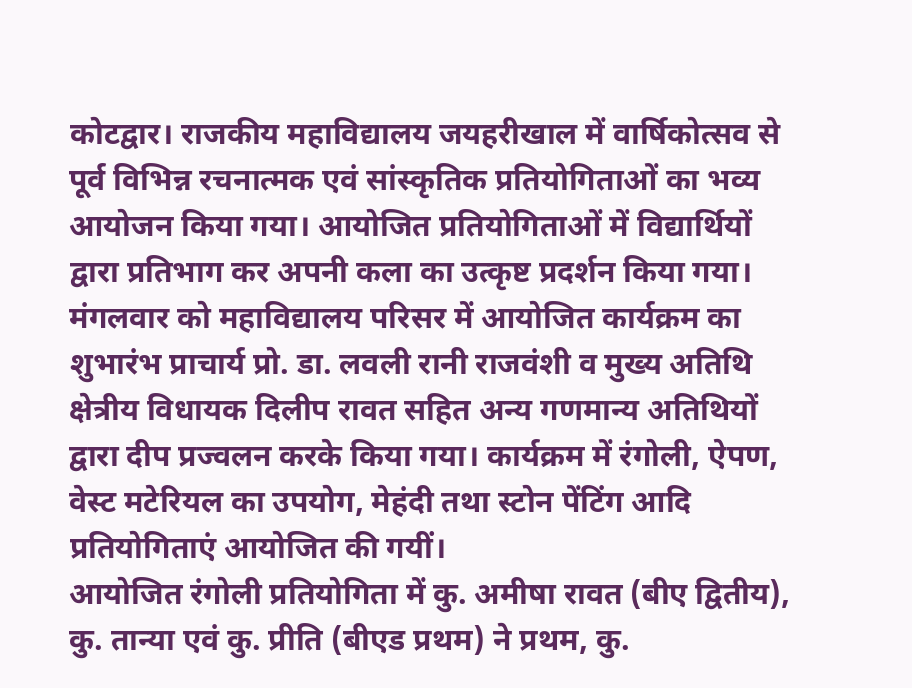कोटद्वार। राजकीय महाविद्यालय जयहरीखाल में वार्षिकोत्सव से पूर्व विभिन्न रचनात्मक एवं सांस्कृतिक प्रतियोगिताओं का भव्य आयोजन किया गया। आयोजित प्रतियोगिताओं में विद्यार्थियों द्वारा प्रतिभाग कर अपनी कला का उत्कृष्ट प्रदर्शन किया गया।
मंगलवार को महाविद्यालय परिसर में आयोजित कार्यक्रम का शुभारंभ प्राचार्य प्रो. डा. लवली रानी राजवंशी व मुख्य अतिथि क्षेत्रीय विधायक दिलीप रावत सहित अन्य गणमान्य अतिथियों द्वारा दीप प्रज्वलन करके किया गया। कार्यक्रम में रंगोली, ऐपण, वेस्ट मटेरियल का उपयोग, मेहंदी तथा स्टोन पेंटिंग आदि प्रतियोगिताएं आयोजित की गयीं।
आयोजित रंगोली प्रतियोगिता में कु. अमीषा रावत (बीए द्वितीय), कु. तान्या एवं कु. प्रीति (बीएड प्रथम) ने प्रथम, कु.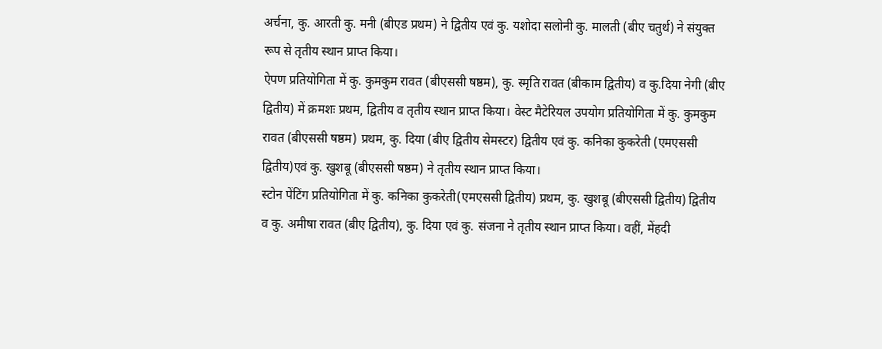अर्चना, कु. आरती कु. मनी (बीएड प्रथम) ने द्वितीय एवं कु. यशोदा सलोनी कु. मालती (बीए चतुर्थ) ने संयुक्त रूप से तृतीय स्थान प्राप्त किया।
ऐपण प्रतियोगिता में कु. कुमकुम रावत (बीएससी षष्ठम), कु. स्मृति रावत (बीकाम द्वितीय) व कु.दिया नेगी (बीए द्वितीय) में क्रमशः प्रथम, द्वितीय व तृतीय स्थान प्राप्त किया। वेस्ट मैटेरियल उपयोग प्रतियोगिता में कु. कुमकुम रावत (बीएससी षष्ठम) प्रथम, कु. दिया (बीए द्वितीय सेमस्टर) द्वितीय एवं कु. कनिका कुकरेती (एमएससी द्वितीय)एवं कु. खुशबू (बीएससी षष्ठम) ने तृतीय स्थान प्राप्त किया।
स्टोन पेंटिंग प्रतियोगिता में कु. कनिका कुकरेती(एमएससी द्वितीय) प्रथम, कु. खुशबू (बीएससी द्वितीय) द्वितीय व कु. अमीषा रावत (बीए द्वितीय), कु. दिया एवं कु. संजना ने तृतीय स्थान प्राप्त किया। वहीं, मेंहदी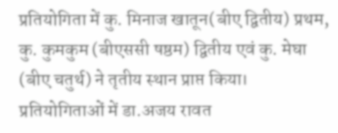प्रतियोगिता में कु. मिनाज खातून(बीए द्वितीय) प्रथम, कु. कुमकुम (बीएससी षष्ठम) द्वितीय एवं कु. मेघा (बीए चतुर्थ) ने तृतीय स्थान प्राप्त किया।
प्रतियोगिताओं में डा.अजय रावत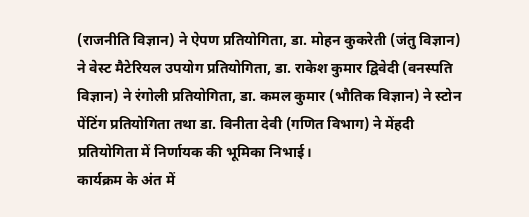(राजनीति विज्ञान) ने ऐपण प्रतियोगिता, डा. मोहन कुकरेती (जंतु विज्ञान) ने वेस्ट मैटेरियल उपयोग प्रतियोगिता, डा. राकेश कुमार द्विवेदी (वनस्पति विज्ञान) ने रंगोली प्रतियोगिता, डा. कमल कुमार (भौतिक विज्ञान) ने स्टोन पेंटिंग प्रतियोगिता तथा डा. विनीता देवी (गणित विभाग) ने मेंहदी प्रतियोगिता में निर्णायक की भूमिका निभाई।
कार्यक्रम के अंत में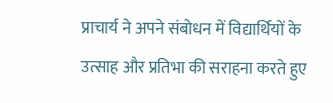प्राचार्य ने अपने संबोधन में विद्यार्थियों के उत्साह और प्रतिभा की सराहना करते हुए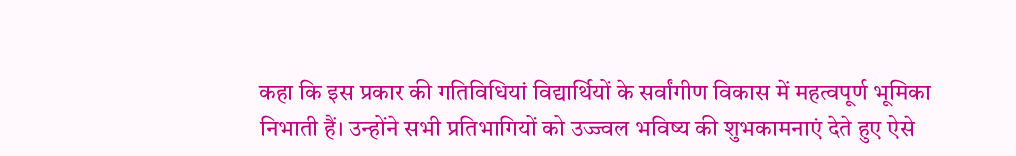कहा कि इस प्रकार की गतिविधियां विद्यार्थियों के सर्वांगीण विकास में महत्वपूर्ण भूमिका निभाती हैं। उन्होंने सभी प्रतिभागियों को उज्ज्वल भविष्य की शुभकामनाएं देते हुए ऐसे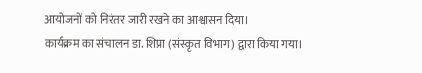आयोजनों को निरंतर जारी रखने का आश्वासन दिया।
कार्यक्रम का संचालन डा. शिप्रा (संस्कृत विभाग) द्वारा किया गया।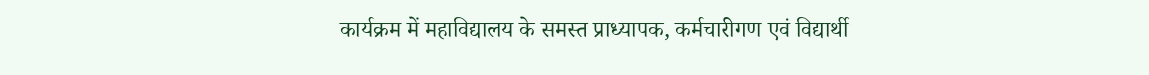कार्यक्रम में महाविद्यालय के समस्त प्राध्यापक, कर्मचारीगण एवं विद्यार्थी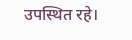उपस्थित रहे।